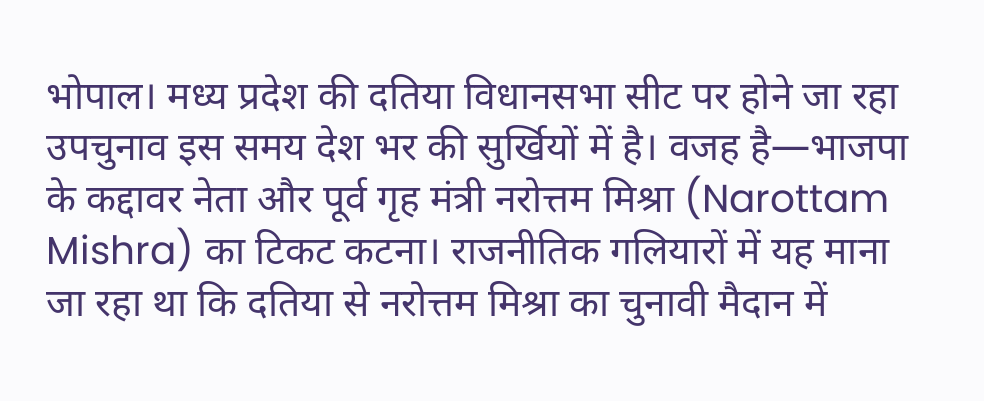भोपाल। मध्य प्रदेश की दतिया विधानसभा सीट पर होने जा रहा उपचुनाव इस समय देश भर की सुर्खियों में है। वजह है—भाजपा के कद्दावर नेता और पूर्व गृह मंत्री नरोत्तम मिश्रा (Narottam Mishra) का टिकट कटना। राजनीतिक गलियारों में यह माना जा रहा था कि दतिया से नरोत्तम मिश्रा का चुनावी मैदान में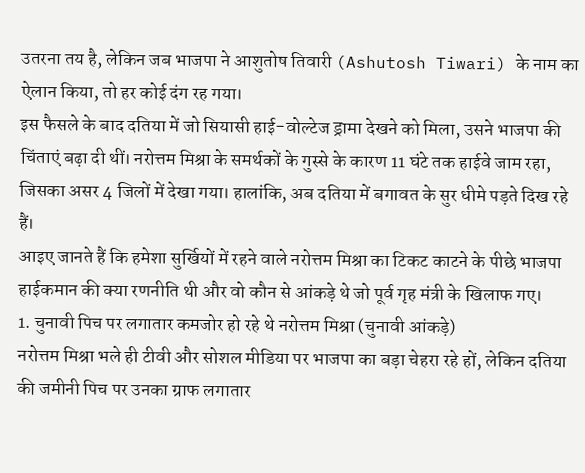उतरना तय है, लेकिन जब भाजपा ने आशुतोष तिवारी (Ashutosh Tiwari) के नाम का ऐलान किया, तो हर कोई दंग रह गया।
इस फैसले के बाद दतिया में जो सियासी हाई-वोल्टेज ड्रामा देखने को मिला, उसने भाजपा की चिंताएं बढ़ा दी थीं। नरोत्तम मिश्रा के समर्थकों के गुस्से के कारण 11 घंटे तक हाईवे जाम रहा, जिसका असर 4 जिलों में देखा गया। हालांकि, अब दतिया में बगावत के सुर धीमे पड़ते दिख रहे हैं।
आइए जानते हैं कि हमेशा सुर्खियों में रहने वाले नरोत्तम मिश्रा का टिकट काटने के पीछे भाजपा हाईकमान की क्या रणनीति थी और वो कौन से आंकड़े थे जो पूर्व गृह मंत्री के खिलाफ गए।
1. चुनावी पिच पर लगातार कमजोर हो रहे थे नरोत्तम मिश्रा (चुनावी आंकड़े)
नरोत्तम मिश्रा भले ही टीवी और सोशल मीडिया पर भाजपा का बड़ा चेहरा रहे हों, लेकिन दतिया की जमीनी पिच पर उनका ग्राफ लगातार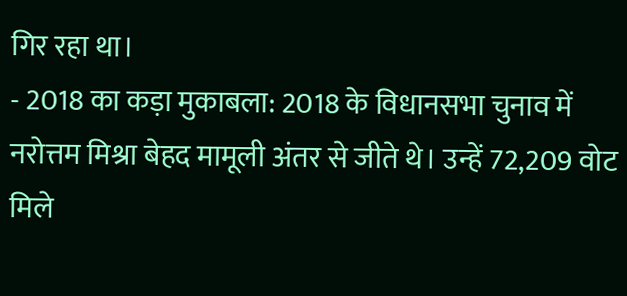गिर रहा था।
- 2018 का कड़ा मुकाबला: 2018 के विधानसभा चुनाव में नरोत्तम मिश्रा बेहद मामूली अंतर से जीते थे। उन्हें 72,209 वोट मिले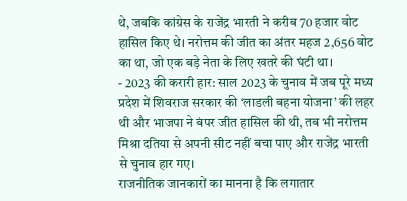थे, जबकि कांग्रेस के राजेंद्र भारती ने करीब 70 हजार वोट हासिल किए थे। नरोत्तम की जीत का अंतर महज 2,656 वोट का था, जो एक बड़े नेता के लिए खतरे की घंटी था।
- 2023 की करारी हार: साल 2023 के चुनाव में जब पूरे मध्य प्रदेश में शिवराज सरकार की ‘लाडली बहना योजना’ की लहर थी और भाजपा ने बंपर जीत हासिल की थी, तब भी नरोत्तम मिश्रा दतिया से अपनी सीट नहीं बचा पाए और राजेंद्र भारती से चुनाव हार गए।
राजनीतिक जानकारों का मानना है कि लगातार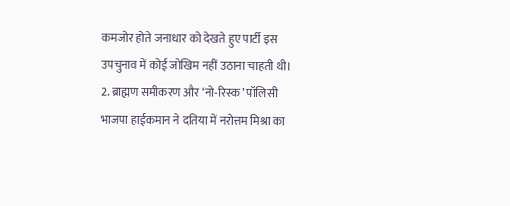कमजोर होते जनाधार को देखते हुए पार्टी इस उपचुनाव में कोई जोखिम नहीं उठाना चाहती थी।
2. ब्राह्मण समीकरण और ‘नो-रिस्क’ पॉलिसी
भाजपा हाईकमान ने दतिया में नरोत्तम मिश्रा का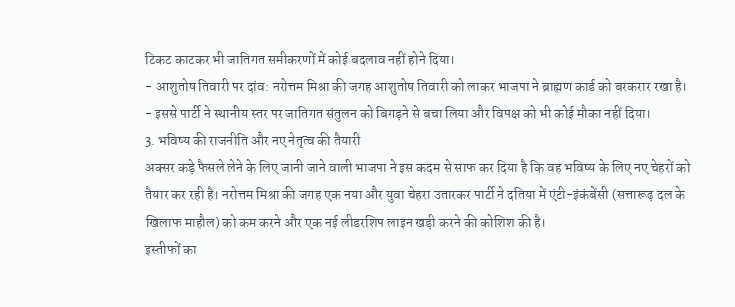टिकट काटकर भी जातिगत समीकरणों में कोई बदलाव नहीं होने दिया।
- आशुतोष तिवारी पर दांव: नरोत्तम मिश्रा की जगह आशुतोष तिवारी को लाकर भाजपा ने ब्राह्मण कार्ड को बरकरार रखा है।
- इससे पार्टी ने स्थानीय स्तर पर जातिगत संतुलन को बिगड़ने से बचा लिया और विपक्ष को भी कोई मौका नहीं दिया।
3. भविष्य की राजनीति और नए नेतृत्व की तैयारी
अक्सर कड़े फैसले लेने के लिए जानी जाने वाली भाजपा ने इस कदम से साफ कर दिया है कि वह भविष्य के लिए नए चेहरों को तैयार कर रही है। नरोत्तम मिश्रा की जगह एक नया और युवा चेहरा उतारकर पार्टी ने दतिया में एंटी-इंकंबेंसी (सत्तारूढ़ दल के खिलाफ माहौल) को कम करने और एक नई लीडरशिप लाइन खड़ी करने की कोशिश की है।
इस्तीफों का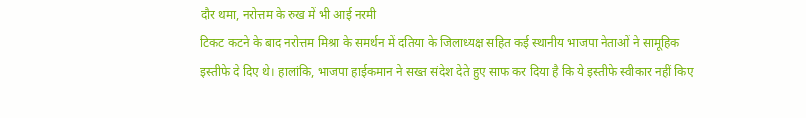दौर थमा, नरोत्तम के रुख में भी आई नरमी
टिकट कटने के बाद नरोत्तम मिश्रा के समर्थन में दतिया के जिलाध्यक्ष सहित कई स्थानीय भाजपा नेताओं ने सामूहिक इस्तीफे दे दिए थे। हालांकि, भाजपा हाईकमान ने सख्त संदेश देते हुए साफ कर दिया है कि ये इस्तीफे स्वीकार नहीं किए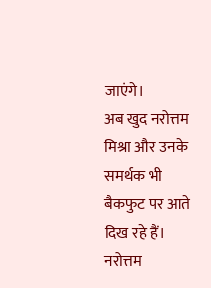जाएंगे।
अब खुद नरोत्तम मिश्रा और उनके समर्थक भी बैकफुट पर आते दिख रहे हैं। नरोत्तम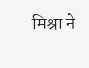मिश्रा ने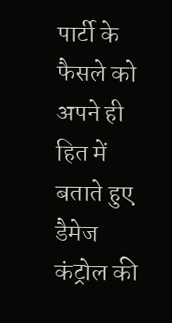पार्टी के फैसले को अपने ही हित में बताते हुए डैमेज कंट्रोल की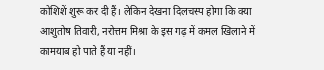कोशिशें शुरू कर दी हैं। लेकिन देखना दिलचस्प होगा कि क्या आशुतोष तिवारी, नरोत्तम मिश्रा के इस गढ़ में कमल खिलाने में कामयाब हो पाते हैं या नहीं।